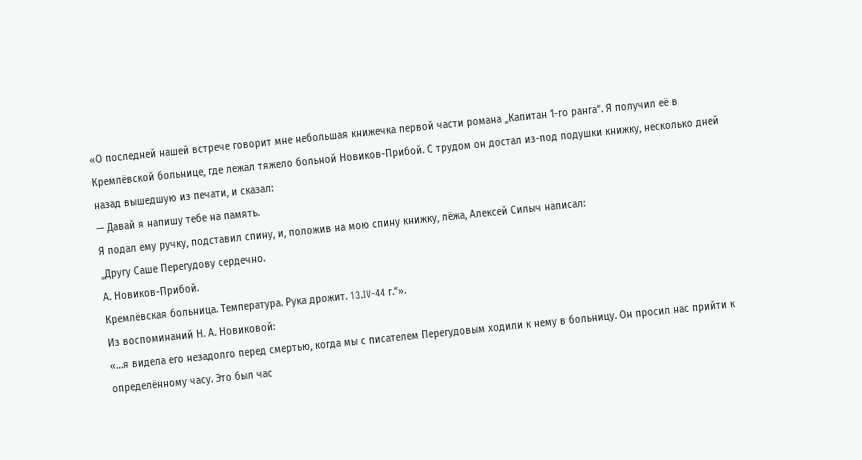«О последней нашей встрече говорит мне небольшая книжечка первой части романа „Капитан 1-го ранга“. Я получил её в Кремлёвской больнице, где лежал тяжело больной Новиков-Прибой. С трудом он достал из-под подушки книжку, несколько дней назад вышедшую из печати, и сказал:
— Давай я напишу тебе на память.
Я подал ему ручку, подставил спину, и, положив на мою спину книжку, лёжа, Алексей Силыч написал:
„Другу Саше Перегудову сердечно.
А. Новиков-Прибой.
Кремлёвская больница. Температура. Рука дрожит. 13.IV-44 г.“».
Из воспоминаний Н. А. Новиковой:
«…я видела его незадолго перед смертью, когда мы с писателем Перегудовым ходили к нему в больницу. Он просил нас прийти к определённому часу. Это был час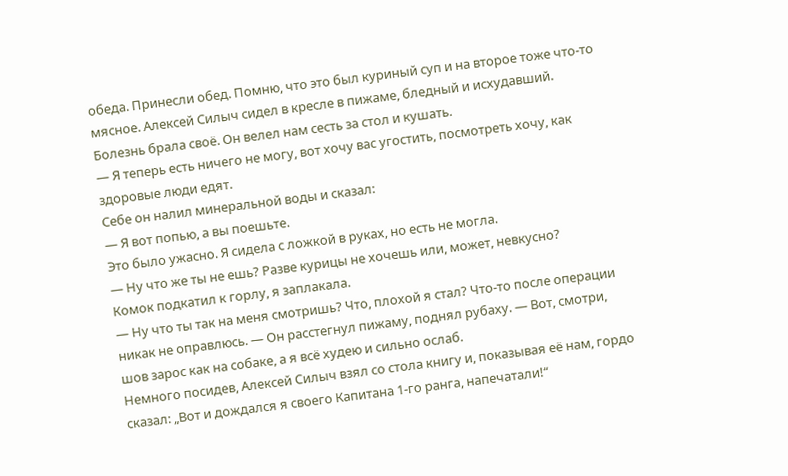обеда. Принесли обед. Помню, что это был куриный суп и на второе тоже что-то мясное. Алексей Силыч сидел в кресле в пижаме, бледный и исхудавший. Болезнь брала своё. Он велел нам сесть за стол и кушать.
— Я теперь есть ничего не могу, вот хочу вас угостить, посмотреть хочу, как здоровые люди едят.
Себе он налил минеральной воды и сказал:
— Я вот попью, а вы поешьте.
Это было ужасно. Я сидела с ложкой в руках, но есть не могла.
— Ну что же ты не ешь? Разве курицы не хочешь или, может, невкусно?
Комок подкатил к горлу, я заплакала.
— Ну что ты так на меня смотришь? Что, плохой я стал? Что-то после операции никак не оправлюсь. — Он расстегнул пижаму, поднял рубаху. — Вот, смотри, шов зарос как на собаке, а я всё худею и сильно ослаб.
Немного посидев, Алексей Силыч взял со стола книгу и, показывая её нам, гордо сказал: „Вот и дождался я своего Капитана 1-го ранга, напечатали!“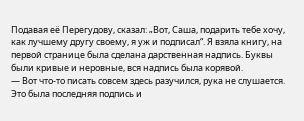Подавая её Перегудову, сказал: „Вот, Саша, подарить тебе хочу, как лучшему другу своему, я уж и подписал“. Я взяла книгу, на первой странице была сделана дарственная надпись. Буквы были кривые и неровные, вся надпись была корявой.
— Вот что-то писать совсем здесь разучился, рука не слушается.
Это была последняя подпись и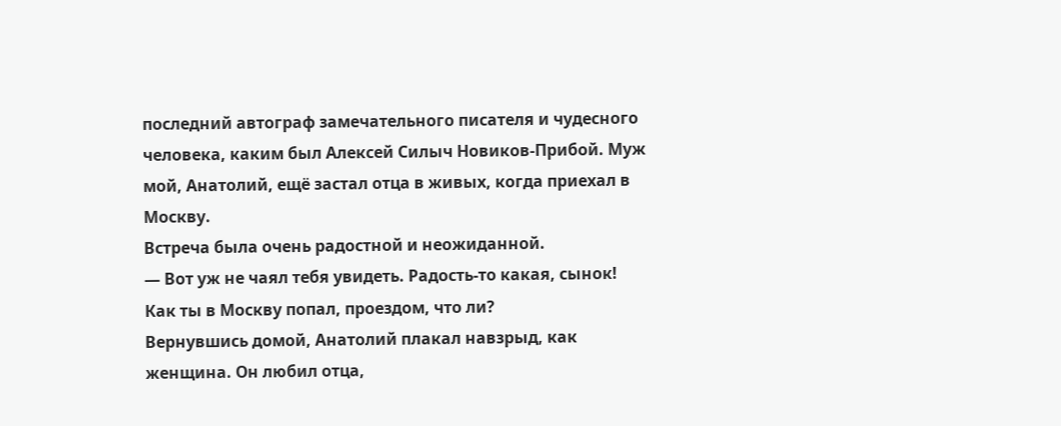последний автограф замечательного писателя и чудесного человека, каким был Алексей Силыч Новиков-Прибой. Муж мой, Анатолий, ещё застал отца в живых, когда приехал в Москву.
Встреча была очень радостной и неожиданной.
— Вот уж не чаял тебя увидеть. Радость-то какая, сынок! Как ты в Москву попал, проездом, что ли?
Вернувшись домой, Анатолий плакал навзрыд, как женщина. Он любил отца,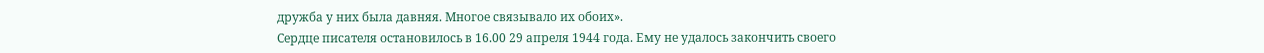дружба у них была давняя. Многое связывало их обоих».
Сердце писателя остановилось в 16.00 29 апреля 1944 года. Ему не удалось закончить своего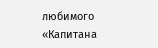любимого «Капитана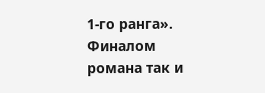1-го ранга». Финалом романа так и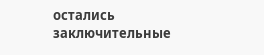остались заключительные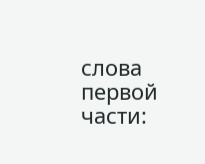слова первой части: